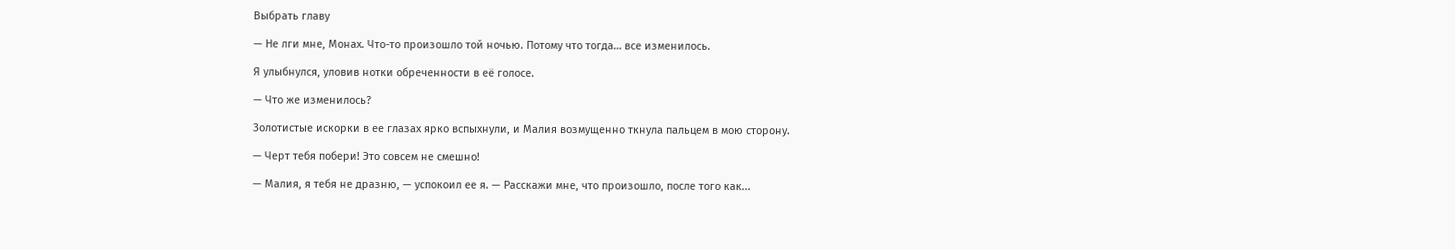Выбрать главу

— Не лги мне, Монах. Что-то произошло той ночью. Потому что тогда… все изменилось.

Я улыбнулся, уловив нотки обреченности в её голосе.

— Что же изменилось?

Золотистые искорки в ее глазах ярко вспыхнули, и Малия возмущенно ткнула пальцем в мою сторону.

— Черт тебя побери! Это совсем не смешно!

— Малия, я тебя не дразню, — успокоил ее я. — Расскажи мне, что произошло, после того как...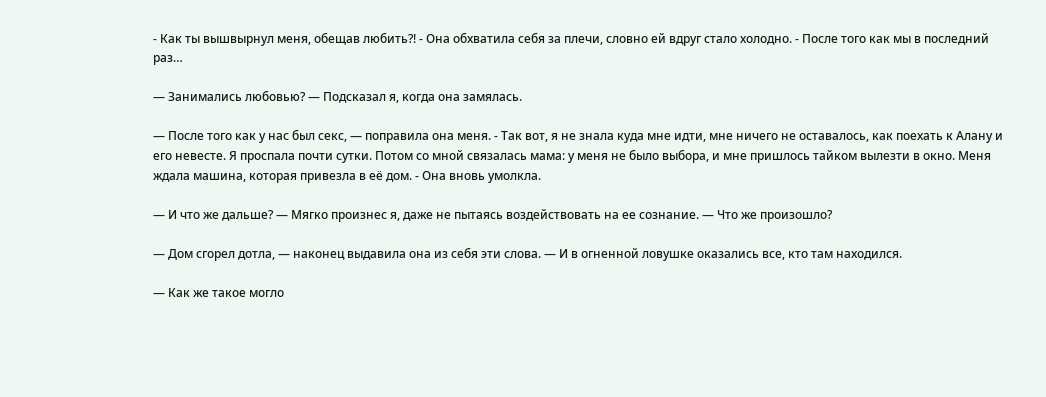- Как ты вышвырнул меня, обещав любить?! - Она обхватила себя за плечи, словно ей вдруг стало холодно. - После того как мы в последний раз…

— Занимались любовью? — Подсказал я, когда она замялась.

— После того как у нас был секс, — поправила она меня. - Так вот, я не знала куда мне идти, мне ничего не оставалось, как поехать к Алану и его невесте. Я проспала почти сутки. Потом со мной связалась мама: у меня не было выбора, и мне пришлось тайком вылезти в окно. Меня ждала машина, которая привезла в её дом. - Она вновь умолкла.

— И что же дальше? — Мягко произнес я, даже не пытаясь воздействовать на ее сознание. — Что же произошло?

— Дом сгорел дотла, — наконец выдавила она из себя эти слова. — И в огненной ловушке оказались все, кто там находился.

— Как же такое могло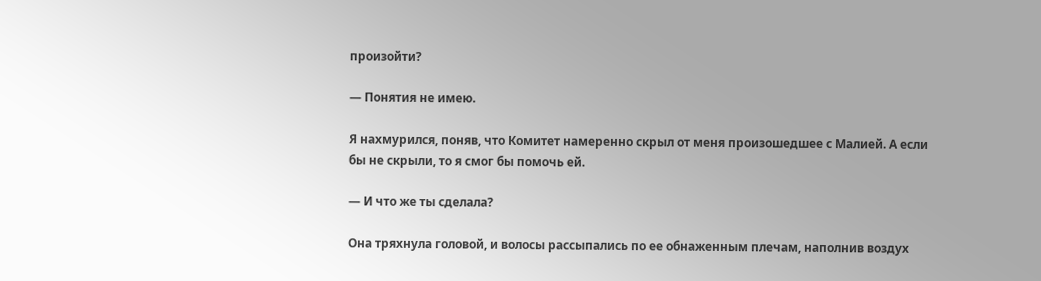произойти?

— Понятия не имею.

Я нахмурился, поняв, что Комитет намеренно скрыл от меня произошедшее с Малией. А если бы не скрыли, то я смог бы помочь ей.

— И что же ты сделала?

Она тряхнула головой, и волосы рассыпались по ее обнаженным плечам, наполнив воздух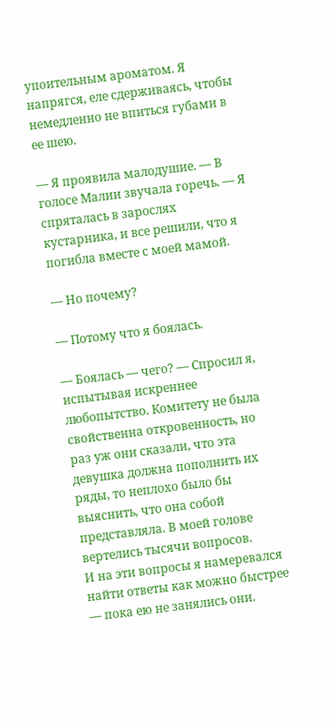упоительным ароматом. Я напрягся, еле сдерживаясь, чтобы немедленно не впиться губами в ее шею.

— Я проявила малодушие. — В голосе Малии звучала горечь. — Я спряталась в зарослях кустарника, и все решили, что я погибла вместе с моей мамой.

— Но почему?

— Потому что я боялась.

— Боялась — чего? — Спросил я, испытывая искреннее любопытство. Комитету не была свойственна откровенность, но раз уж они сказали, что эта девушка должна пополнить их ряды, то неплохо было бы выяснить, что она собой представляла. В моей голове вертелись тысячи вопросов.
И на эти вопросы я намеревался найти ответы как можно быстрее — пока ею не занялись они.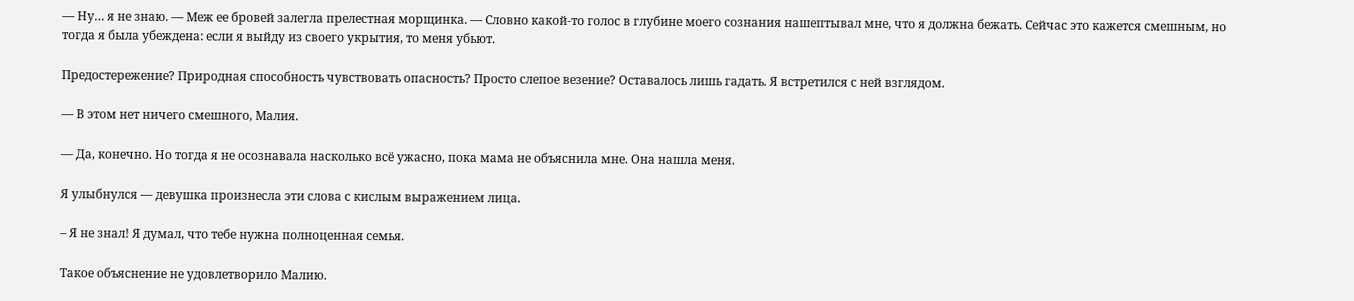— Ну… я не знаю. — Меж ее бровей залегла прелестная морщинка. — Словно какой-то голос в глубине моего сознания нашептывал мне, что я должна бежать. Сейчас это кажется смешным, но тогда я была убеждена: если я выйду из своего укрытия, то меня убьют.

Предостережение? Природная способность чувствовать опасность? Просто слепое везение? Оставалось лишь гадать. Я встретился с ней взглядом.

— В этом нет ничего смешного, Малия.

— Да, конечно. Но тогда я не осознавала насколько всё ужасно, пока мама не объяснила мне. Она нашла меня.

Я улыбнулся — девушка произнесла эти слова с кислым выражением лица.

– Я не знал! Я думал, что тебе нужна полноценная семья.

Такое объяснение не удовлетворило Малию.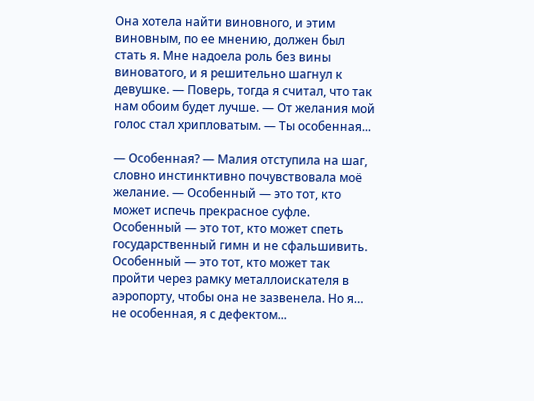Она хотела найти виновного, и этим виновным, по ее мнению, должен был стать я. Мне надоела роль без вины виноватого, и я решительно шагнул к девушке. — Поверь, тогда я считал, что так нам обоим будет лучше. — От желания мой голос стал хрипловатым. — Ты особенная...

— Особенная? — Малия отступила на шаг, словно инстинктивно почувствовала моё желание. — Особенный — это тот, кто может испечь прекрасное суфле. Особенный — это тот, кто может спеть государственный гимн и не сфальшивить. Особенный — это тот, кто может так пройти через рамку металлоискателя в аэропорту, чтобы она не зазвенела. Но я… не особенная, я с дефектом...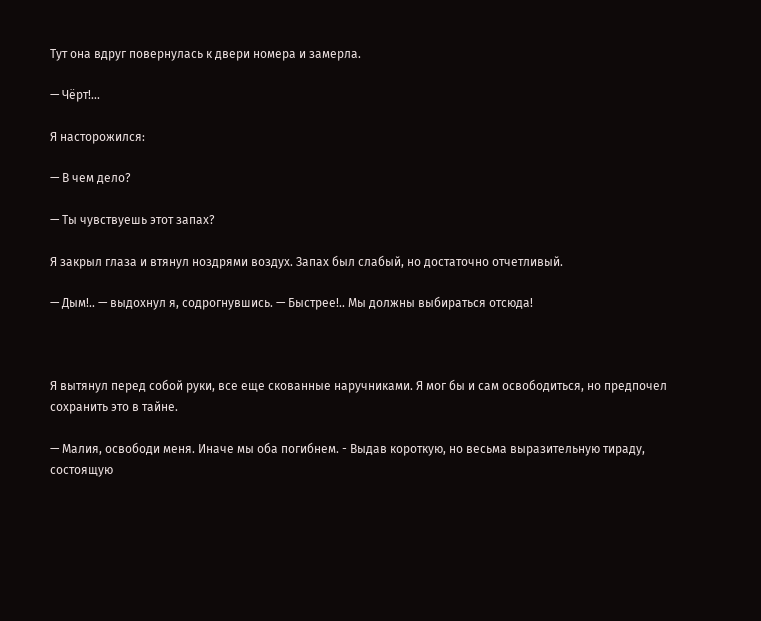Тут она вдруг повернулась к двери номера и замерла.

— Чёрт!...

Я насторожился:

— В чем дело?

— Ты чувствуешь этот запах?

Я закрыл глаза и втянул ноздрями воздух. Запах был слабый, но достаточно отчетливый.

— Дым!.. — выдохнул я, содрогнувшись. — Быстрее!.. Мы должны выбираться отсюда!



Я вытянул перед собой руки, все еще скованные наручниками. Я мог бы и сам освободиться, но предпочел сохранить это в тайне.

— Малия, освободи меня. Иначе мы оба погибнем. - Выдав короткую, но весьма выразительную тираду, состоящую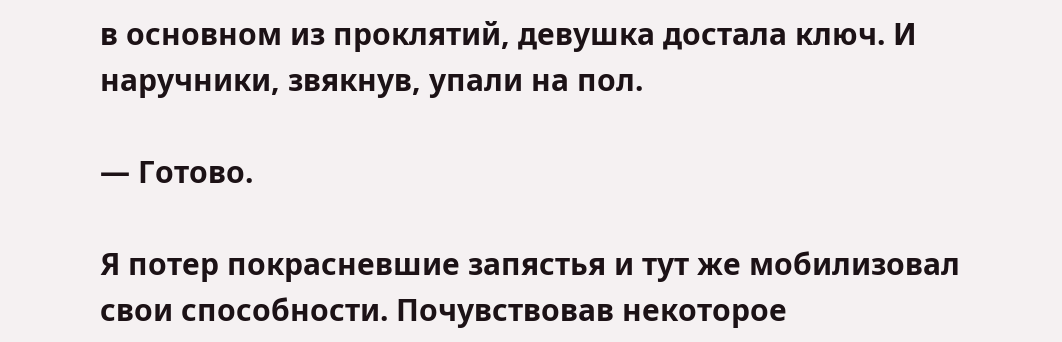в основном из проклятий, девушка достала ключ. И наручники, звякнув, упали на пол.

— Готово.

Я потер покрасневшие запястья и тут же мобилизовал свои способности. Почувствовав некоторое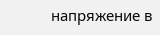напряжение в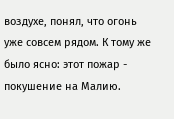воздухе, понял, что огонь уже совсем рядом. К тому же было ясно: этот пожар - покушение на Малию.